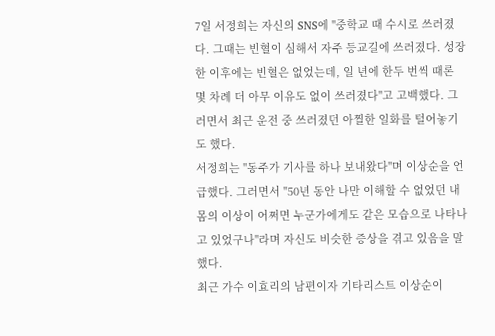7일 서정희는 자신의 SNS에 "중학교 때 수시로 쓰러졌다. 그때는 빈혈이 심해서 자주 등교길에 쓰러졌다. 성장한 이후에는 빈혈은 없었는데, 일 년에 한두 번씩 때론 몇 차례 더 아무 이유도 없이 쓰러졌다"고 고백했다. 그러면서 최근 운전 중 쓰러졌던 아찔한 일화를 털어놓기도 했다.
서정희는 "동주가 기사를 하나 보내왔다"며 이상순을 언급했다. 그러면서 "50년 동안 나만 이해할 수 없었던 내 몸의 이상이 어쩌면 누군가에게도 같은 모습으로 나타나고 있었구나"라며 자신도 비슷한 증상을 겪고 있음을 말했다.
최근 가수 이효리의 남편이자 기타리스트 이상순이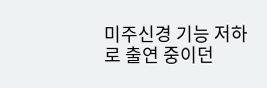미주신경 기능 저하로 출연 중이던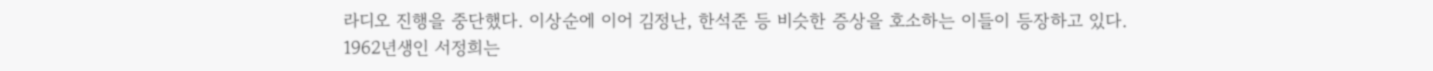라디오 진행을 중단했다. 이상순에 이어 김정난, 한석준 등 비슷한 증상을 호소하는 이들이 등장하고 있다.
1962년생인 서정희는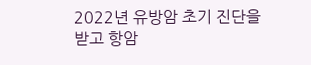2022년 유방암 초기 진단을 받고 항암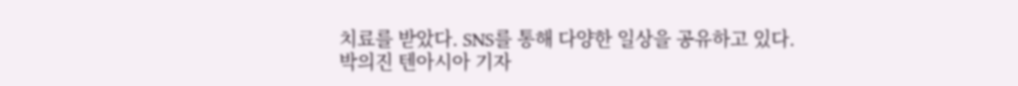치료를 받았다. SNS를 통해 다양한 일상을 공유하고 있다.
박의진 텐아시아 기자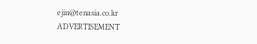ejin@tenasia.co.kr
ADVERTISEMENT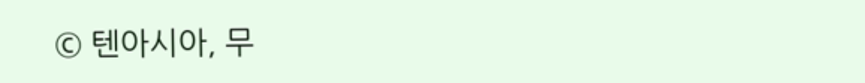© 텐아시아, 무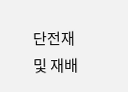단전재 및 재배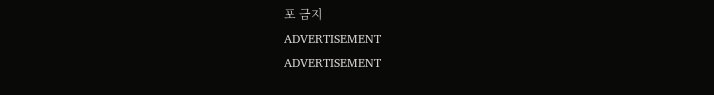포 금지
ADVERTISEMENT
ADVERTISEMENT